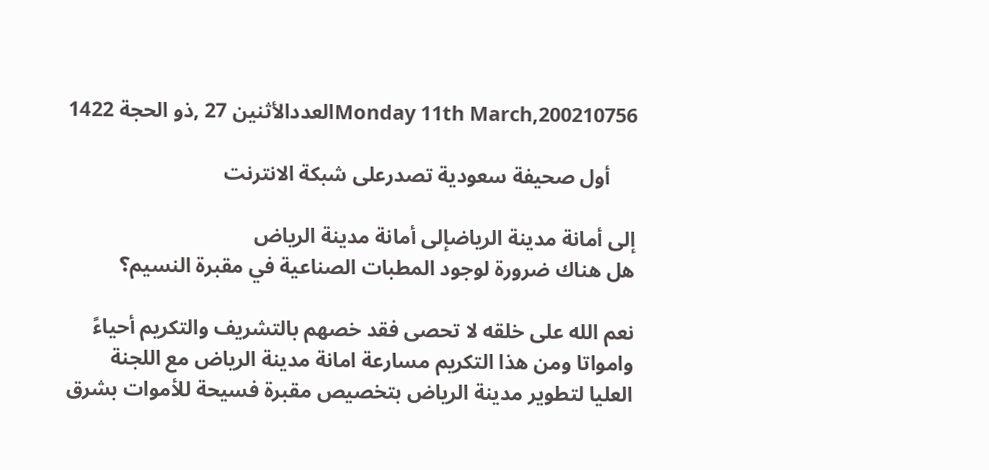Monday 11th March,200210756العددالأثنين 27 ,ذو الحجة 1422

     أول صحيفة سعودية تصدرعلى شبكة الانترنت

إلى أمانة مدينة الرياضإلى أمانة مدينة الرياض
هل هناك ضرورة لوجود المطبات الصناعية في مقبرة النسيم؟

نعم الله على خلقه لا تحصى فقد خصهم بالتشريف والتكريم أحياءً وامواتا ومن هذا التكريم مسارعة امانة مدينة الرياض مع اللجنة العليا لتطوير مدينة الرياض بتخصيص مقبرة فسيحة للأموات بشرق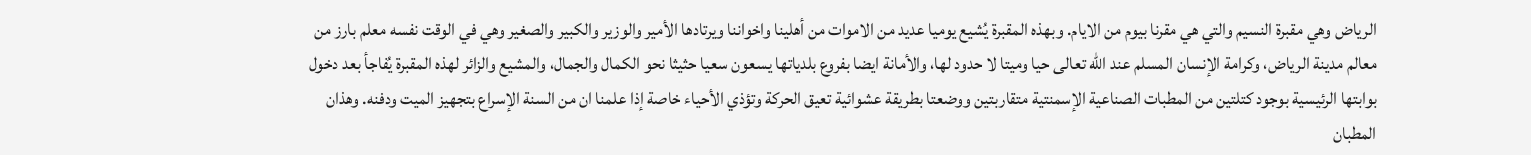الرياض وهي مقبرة النسيم والتي هي مقرنا بيوم من الايام. وبهذه المقبرة يُشيع يوميا عديد من الاموات من أهلينا واخواننا ويرتادها الأمير والوزير والكبير والصغير وهي في الوقت نفسه معلم بارز من معالم مدينة الرياض، وكرامة الإنسان المسلم عند الله تعالى حيا وميتا لا حدود لها، والأمانة ايضا بفروع بلدياتها يسعون سعيا حثيثا نحو الكمال والجمال، والمشيع والزائر لهذه المقبرة يُفاجأ بعد دخول بوابتها الرئيسية بوجود كتلتين من المطبات الصناعية الإسمنتية متقاربتين ووضعتا بطريقة عشوائية تعيق الحركة وتؤذي الأحياء خاصة إذا علمنا ان من السنة الإسراع بتجهيز الميت ودفنه. وهذان المطبان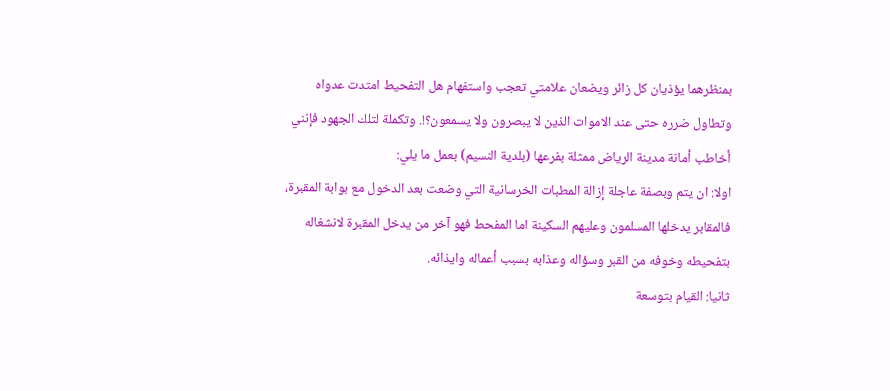بمنظرهما يؤذيان كل زائر ويضعان علامتي تعجب واستفهام هل التفحيط امتدت عدواه وتطاول ضرره حتى عند الاموات الذين لا يبصرون ولا يسمعون؟!. وتكملة لتلك الجهود فإنني أخاطب أمانة مدينة الرياض ممثلة بفرعها (بلدية النسيم) بعمل ما يلي:
اولا: ان يتم وبصفة عاجلة إزالة المطبات الخرسانية التي وضعت بعد الدخول مع بوابة المقبرة، فالمقابر يدخلها المسلمون وعليهم السكينة اما المفحط فهو آخر من يدخل المقبرة لانشغاله بتفحيطه وخوفه من القبر وسؤاله وعذابه بسبب أعماله وايذائه.
ثانيا: القيام بتوسعة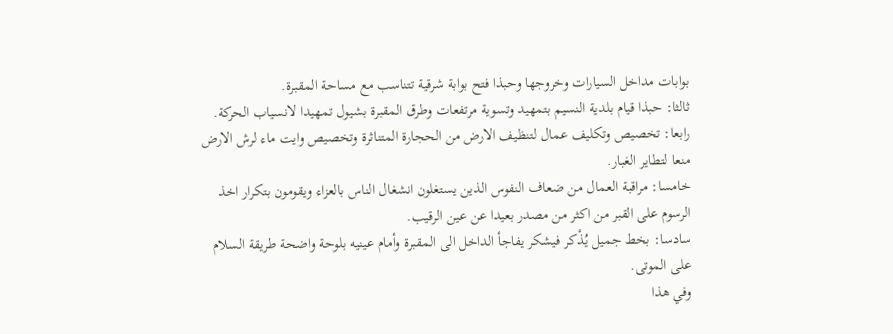بوابات مداخل السيارات وخروجها وحبذا فتح بوابة شرقية تتناسب مع مساحة المقبرة.
ثالثا: حبذا قيام بلدية النسيم بتمهيد وتسوية مرتفعات وطرق المقبرة بشيول تمهيدا لانسياب الحركة.
رابعا: تخصيص وتكليف عمال لتنظيف الارض من الحجارة المتناثرة وتخصيص وايت ماء لرش الارض منعا لتطاير الغبار.
خامسا: مراقبة العمال من ضعاف النفوس الذين يستغلون انشغال الناس بالعزاء ويقومون بتكرار اخذ الرسوم على القبر من اكثر من مصدر بعيدا عن عين الرقيب.
سادسا: بخط جميل يُذْكر فيشكر يفاجأ الداخل الى المقبرة وأمام عينيه بلوحة واضحة طريقة السلام على الموتى.
وفي هذا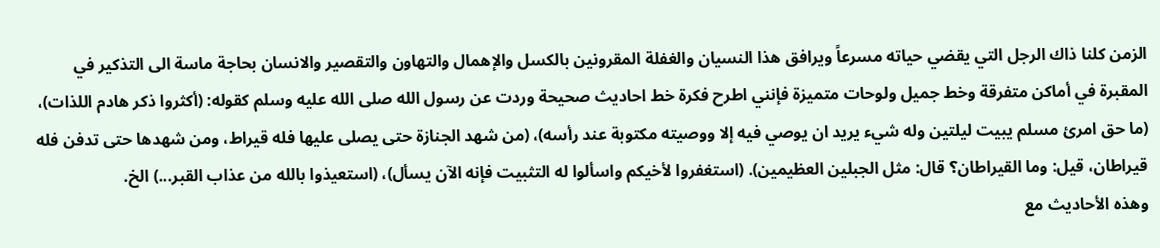الزمن كلنا ذاك الرجل التي يقضي حياته مسرعاً ويرافق هذا النسيان والغفلة المقرونين بالكسل والإهمال والتهاون والتقصير والانسان بحاجة ماسة الى التذكير في المقبرة في أماكن متفرقة وخط جميل ولوحات متميزة فإنني اطرح فكرة خط احاديث صحيحة وردت عن رسول الله صلى الله عليه وسلم كقوله: (أكثروا ذكر هادم اللذات)، (ما حق امرئ مسلم يبيت ليلتين وله شيء يريد ان يوصي فيه إلا ووصيته مكتوبة عند رأسه)، (من شهد الجنازة حتى يصلى عليها فله قيراط، ومن شهدها حتى تدفن فله قيراطان، قيل: وما القيراطان؟ قال: مثل الجبلين العظيمين). (استغفروا لأخيكم واسألوا له التثبيت فإنه الآن يسأل)، (استعيذوا بالله من عذاب القبر...) الخ.
وهذه الأحاديث مع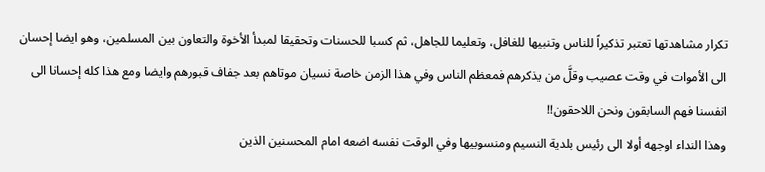تكرار مشاهدتها تعتبر تذكيراً للناس وتنبيها للغافل، وتعليما للجاهل، ثم كسبا للحسنات وتحقيقا لمبدأ الأخوة والتعاون بين المسلمين، وهو ايضا إحسان الى الأموات في وقت عصيب وقلَّ من يذكرهم فمعظم الناس وفي هذا الزمن خاصة نسيان موتاهم بعد جفاف قبورهم وايضا ومع هذا كله إحسانا الى انفسنا فهم السابقون ونحن اللاحقون!!
وهذا النداء اوجهه أولا الى رئيس بلدية النسيم ومنسوبيها وفي الوقت نفسه اضعه امام المحسنين الذين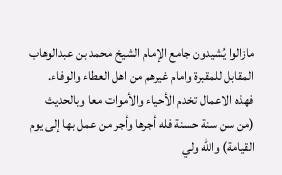مازالوا يُشيدون جامع الإمام الشيخ محمد بن عبدالوهاب المقابل للمقبرة وامام غيرهم من اهل العطاء والوفاء.
فهذه الاعمال تخدم الأحياء والأموات معا وبالحديث (من سن سنة حسنة فله أجرها وأجر من عمل بها إلى يوم القيامة) والله ولي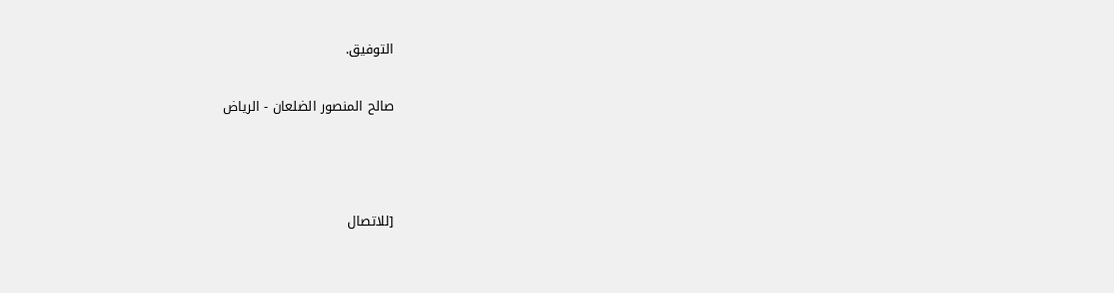التوفيق.

صالح المنصور الضلعان - الرياض



[للاتصال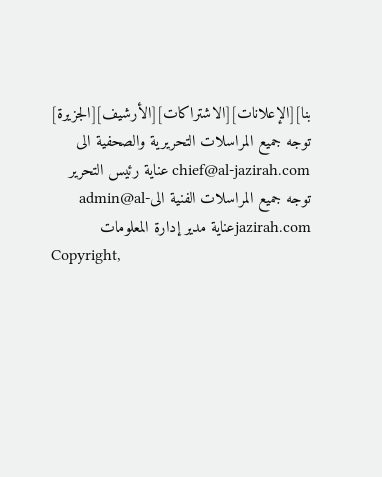بنا][الإعلانات][الاشتراكات][الأرشيف][الجزيرة]
توجه جميع المراسلات التحريرية والصحفية الى chief@al-jazirah.com عناية رئيس التحرير
توجه جميع المراسلات الفنية الىadmin@al-jazirah.comعناية مدير إدارة المعلومات
Copyright,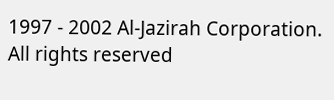1997 - 2002 Al-Jazirah Corporation. All rights reserved